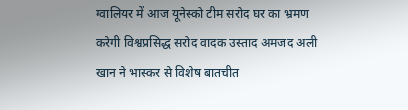ग्वालियर में आज यूनेस्को टीम सरोद घर का भ्रमण करेगी विश्वप्रसिद्ध सरोद वादक उस्ताद अमजद अली खान ने भास्कर से विशेष बातचीत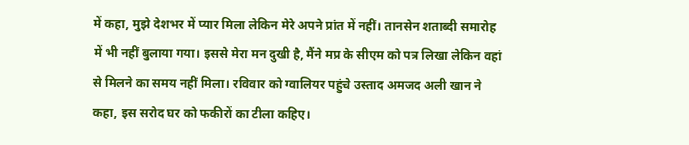में कहा, मुझे देशभर में प्यार मिला लेकिन मेरे अपने प्रांत में नहीं। तानसेन शताब्दी समारोह में भी नहीं बुलाया गया। इससे मेरा मन दुखी है, मैंने मप्र के सीएम को पत्र लिखा लेकिन वहां से मिलने का समय नहीं मिला। रविवार को ग्वालियर पहुंचे उस्ताद अमजद अली खान ने कहा, इस सरोद घर को फकीरों का टीला कहिए।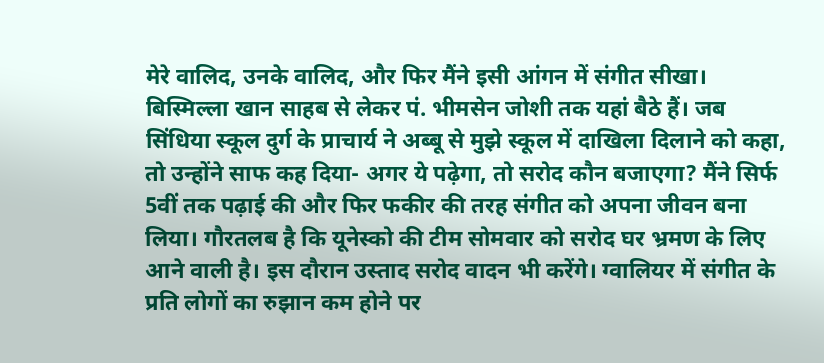मेरे वालिद, उनके वालिद, और फिर मैंने इसी आंगन में संगीत सीखा। बिस्मिल्ला खान साहब से लेकर पं. भीमसेन जोशी तक यहां बैठे हैं। जब सिंधिया स्कूल दुर्ग के प्राचार्य ने अब्बू से मुझे स्कूल में दाखिला दिलाने को कहा, तो उन्होंने साफ कह दिया- अगर ये पढ़ेगा, तो सरोद कौन बजाएगा? मैंने सिर्फ 5वीं तक पढ़ाई की और फिर फकीर की तरह संगीत को अपना जीवन बना लिया। गौरतलब है कि यूनेस्को की टीम सोमवार को सरोद घर भ्रमण के लिए आने वाली है। इस दौरान उस्ताद सरोद वादन भी करेंगे। ग्वालियर में संगीत के प्रति लोगों का रुझान कम होने पर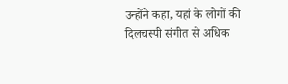उन्होंने कहा, यहां के लोगों की दिलचस्पी संगीत से अधिक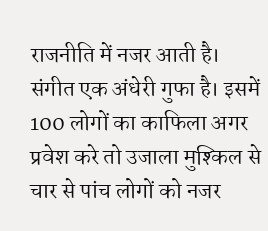राजनीति में नजर आती है। संगीत एक अंधेरी गुफा है। इसमें 100 लोगों का काफिला अगर प्रवेश करे तो उजाला मुश्किल से चार से पांच लोगों को नजर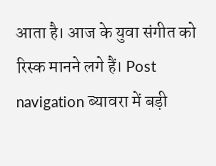आता है। आज के युवा संगीत को रिस्क मानने लगे हैं। Post navigation ब्यावरा में बड़ी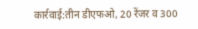कार्रवाई:तीन डीएफओ, 20 रेंजर व 300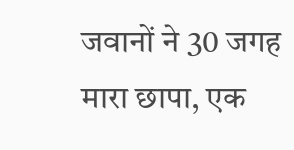जवानों ने 30 जगह मारा छापा, एक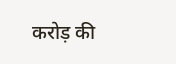करोड़ की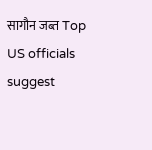सागौन जब्त Top US officials suggest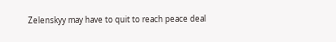Zelenskyy may have to quit to reach peace deal